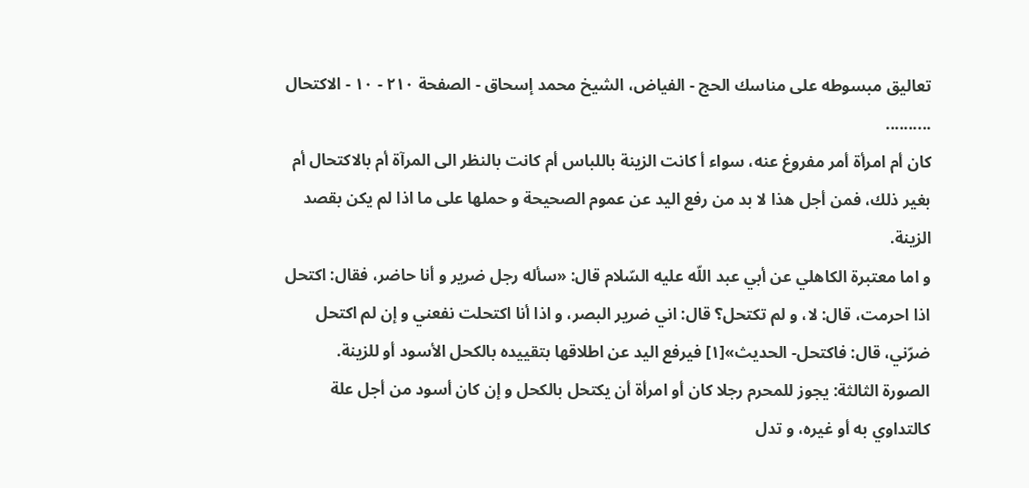تعاليق مبسوطه على مناسك الحج - الفياض، الشيخ محمد إسحاق - الصفحة ٢١٠ - ١٠ - الاكتحال
..........
كان أم امرأة أمر مفروغ عنه، سواء أ كانت الزينة باللباس أم كانت بالنظر الى المرآة أم بالاكتحال أم بغير ذلك، فمن أجل هذا لا بد من رفع اليد عن عموم الصحيحة و حملها على ما اذا لم يكن بقصد الزينة.
و اما معتبرة الكاهلي عن أبي عبد اللّه عليه السّلام قال: «سأله رجل ضرير و أنا حاضر، فقال: اكتحل اذا احرمت، قال: لا، و لم تكتحل؟ قال: اني ضرير البصر، و اذا أنا اكتحلت نفعني و إن لم اكتحل ضرّني، قال: فاكتحل- الحديث»[١] فيرفع اليد عن اطلاقها بتقييده بالكحل الأسود أو للزينة.
الصورة الثالثة: يجوز للمحرم رجلا كان أو امرأة أن يكتحل بالكحل و إن كان أسود من أجل علة كالتداوي به أو غيره، و تدل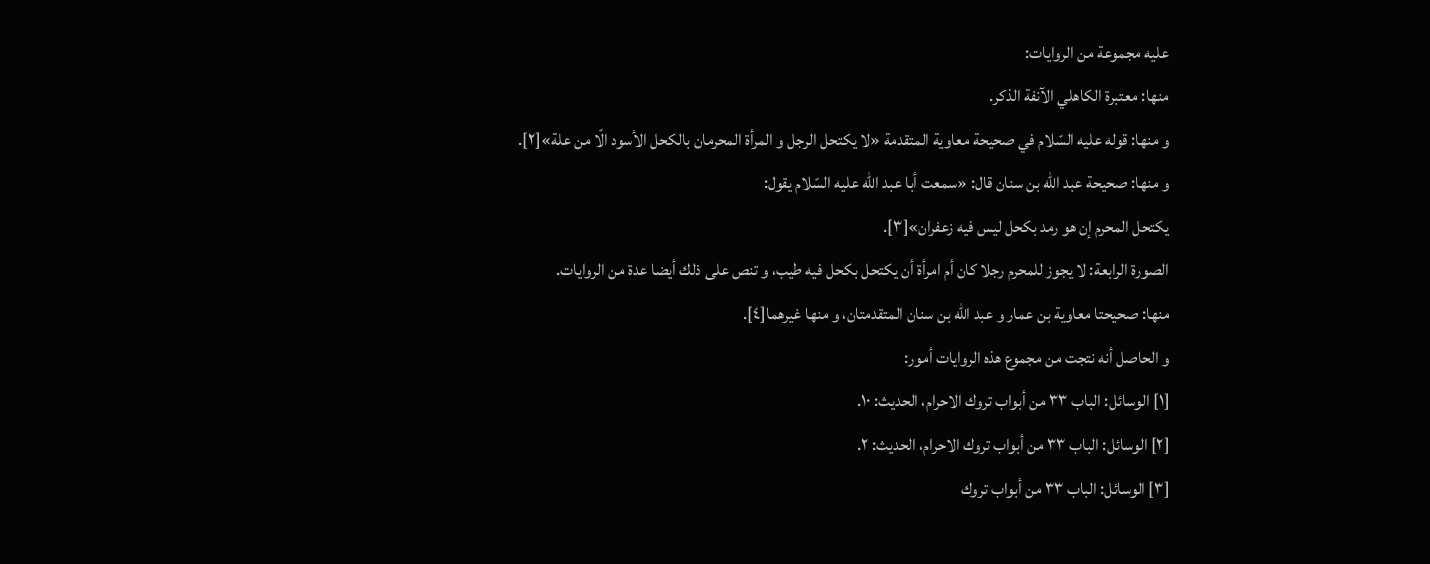عليه مجموعة من الروايات:
منها: معتبرة الكاهلي الآنفة الذكر.
و منها: قوله عليه السّلام في صحيحة معاوية المتقدمة «لا يكتحل الرجل و المرأة المحرمان بالكحل الأسود الّا من علة»[٢].
و منها: صحيحة عبد اللّه بن سنان قال: «سمعت أبا عبد اللّه عليه السّلام يقول:
يكتحل المحرم إن هو رمد بكحل ليس فيه زعفران»[٣].
الصورة الرابعة: لا يجوز للمحرم رجلا كان أم امرأة أن يكتحل بكحل فيه طيب، و تنص على ذلك أيضا عدة من الروايات.
منها: صحيحتا معاوية بن عمار و عبد اللّه بن سنان المتقدمتان، و منها غيرهما[٤].
و الحاصل أنه نتجت من مجموع هذه الروايات أمور:
[١] الوسائل: الباب ٣٣ من أبواب تروك الاحرام، الحديث: ١٠.
[٢] الوسائل: الباب ٣٣ من أبواب تروك الاحرام، الحديث: ٢.
[٣] الوسائل: الباب ٣٣ من أبواب تروك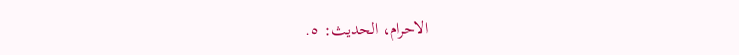الاحرام، الحديث: ٥.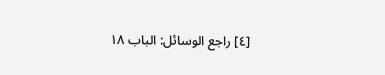[٤] راجع الوسائل: الباب ١٨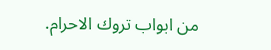من ابواب تروك الاحرام.